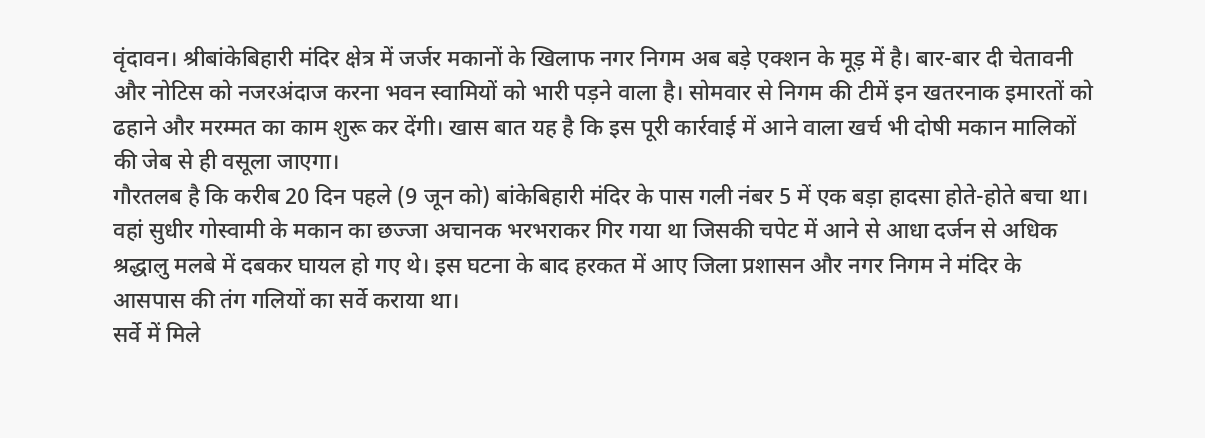वृंदावन। श्रीबांकेबिहारी मंदिर क्षेत्र में जर्जर मकानों के खिलाफ नगर निगम अब बड़े एक्शन के मूड़ में है। बार-बार दी चेतावनी और नोटिस को नजरअंदाज करना भवन स्वामियों को भारी पड़ने वाला है। सोमवार से निगम की टीमें इन खतरनाक इमारतों को ढहाने और मरम्मत का काम शुरू कर देंगी। खास बात यह है कि इस पूरी कार्रवाई में आने वाला खर्च भी दोषी मकान मालिकों की जेब से ही वसूला जाएगा।
गौरतलब है कि करीब 20 दिन पहले (9 जून को) बांकेबिहारी मंदिर के पास गली नंबर 5 में एक बड़ा हादसा होते-होते बचा था। वहां सुधीर गोस्वामी के मकान का छज्जा अचानक भरभराकर गिर गया था जिसकी चपेट में आने से आधा दर्जन से अधिक श्रद्धालु मलबे में दबकर घायल हो गए थे। इस घटना के बाद हरकत में आए जिला प्रशासन और नगर निगम ने मंदिर के आसपास की तंग गलियों का सर्वे कराया था।
सर्वे में मिले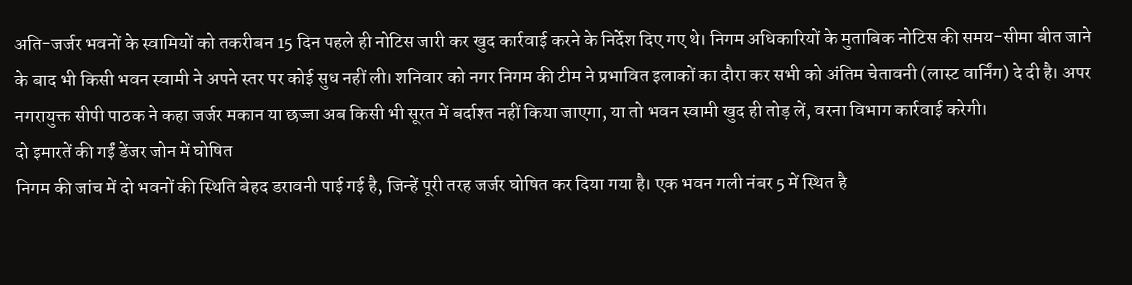अति-जर्जर भवनों के स्वामियों को तकरीबन 15 दिन पहले ही नोटिस जारी कर खुद कार्रवाई करने के निर्देश दिए गए थे। निगम अधिकारियों के मुताबिक नोटिस की समय-सीमा बीत जाने के बाद भी किसी भवन स्वामी ने अपने स्तर पर कोई सुध नहीं ली। शनिवार को नगर निगम की टीम ने प्रभावित इलाकों का दौरा कर सभी को अंतिम चेतावनी (लास्ट वार्निंग) दे दी है। अपर नगरायुक्त सीपी पाठक ने कहा जर्जर मकान या छज्जा अब किसी भी सूरत में बर्दाश्त नहीं किया जाएगा, या तो भवन स्वामी खुद ही तोड़ लें, वरना विभाग कार्रवाई करेगी।
दो इमारतें की गईं डेंजर जोन में घोषित
निगम की जांच में दो भवनों की स्थिति बेहद डरावनी पाई गई है, जिन्हें पूरी तरह जर्जर घोषित कर दिया गया है। एक भवन गली नंबर 5 में स्थित है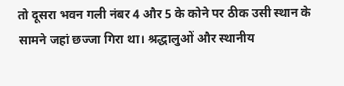तो दूसरा भवन गली नंबर 4 और 5 के कोने पर ठीक उसी स्थान के सामने जहां छज्जा गिरा था। श्रद्धालुओं और स्थानीय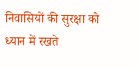निवासियों की सुरक्षा को ध्यान में रखते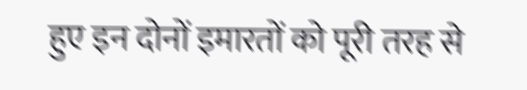हुए इन दोनों इमारतों को पूरी तरह से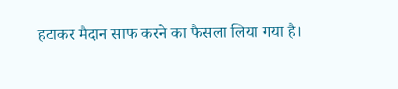हटाकर मैदान साफ करने का फैसला लिया गया है।